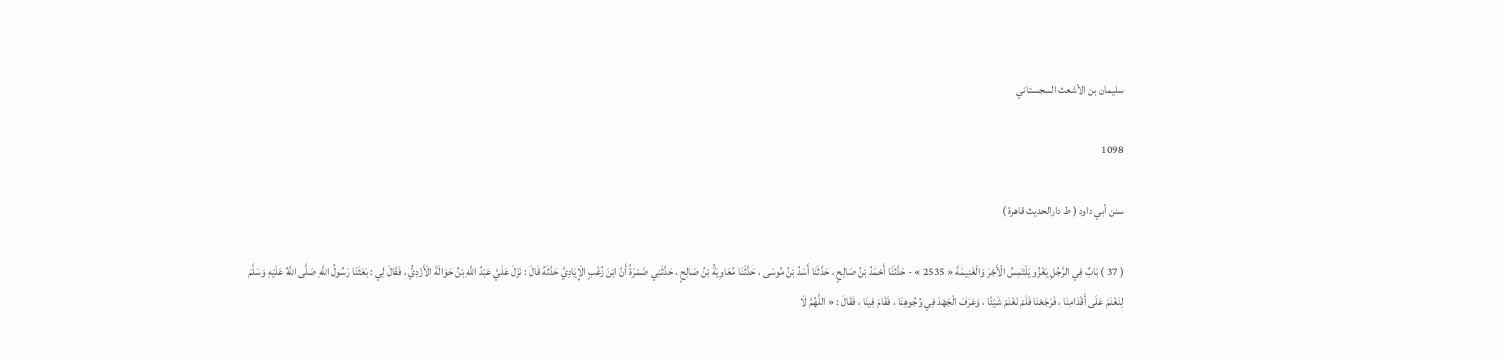سليمان بن الأشعث السجستاني

1098

سنن أبي داود ( ط دارالحديث قاهرة )

( 37 ) بَابٌ فِي الرَّجُلِ يَغْزُو يَلْتَمِسُ الْأَجْرَ وَالْغَنِيمَةَ « 2535 » - حَدَّثَنَا أَحْمَدُ بْنُ صَالِحٍ ، حَدَّثَنَا أَسَدُ بْنُ مُوسَى ، حَدَّثَنَا مُعَاوِيَةُ بْنُ صَالِحٍ ، حَدَّثَنِي ضَمْرَةُ أَنَّ ابْنَ زُغْبٍ الْإِيَادِيَّ حَدَّثَهُ قَالَ : نَزَلَ عَلَيَّ عَبْدُ اللَّهِ بْنُ حَوَالَةَ الْأَزْدِيُّ ، فَقَالَ لِي : بَعَثَنَا رَسُولُ اللَّهِ صَلَّى اللَّهُ عَلَيْهِ وَسَلَّمَ لِنَغْنَمَ عَلَى أَقْدَامِنَا ، فَرَجَعْنَا فَلَمْ نَغْنَمْ شَيْئًا ، وَعَرَفَ الْجَهْدَ فِي وُجُوهِنَا ، فَقَامَ فِينَا ، فَقَالَ : « اللَّهُمَّ لَا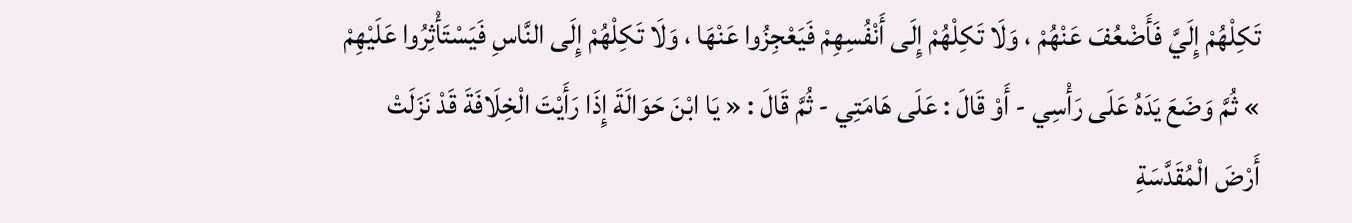تَكِلْهُمْ إِلَيَّ فَأَضْعُفَ عَنْهُمْ ، وَلَا تَكِلْهُمْ إِلَى أَنْفُسِهِمْ فَيَعْجِزُوا عَنْهَا ، وَلَا تَكِلْهُمْ إِلَى النَّاسِ فَيَسْتَأْثِرُوا عَلَيْهِمْ » ثُمَّ وَضَعَ يَدَهُ عَلَى رَأْسِي - أَوْ قَالَ : عَلَى هَامَتِي - ثُمَّ قَالَ : « يَا ابْنَ حَوَالَةَ إِذَا رَأَيْتَ الْخِلَافَةَ قَدْ نَزَلَتْ أَرْضَ الْمُقَدَّسَةِ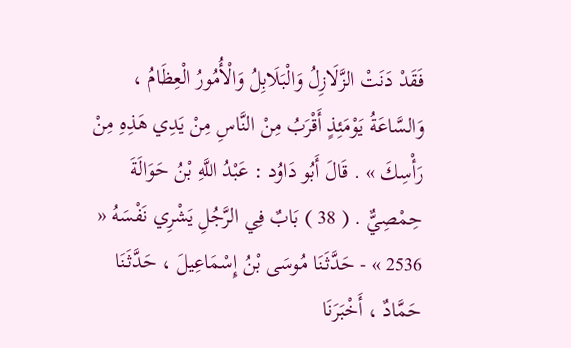فَقَدْ دَنَتْ الزَّلَازِلُ وَالْبَلَابِلُ وَالْأُمُورُ الْعِظَامُ ، وَالسَّاعَةُ يَوْمَئِذٍ أَقْرَبُ مِنْ النَّاسِ مِنْ يَدِي هَذِهِ مِنْ رَأْسِكَ » . قَالَ أَبُو دَاوُد : عَبْدُ اللَّهِ بْنُ حَوَالَةَ حِمْصِيٌّ . ( 38 ) بَابٌ فِي الرَّجُلِ يَشْرِي نَفْسَهُ « 2536 » - حَدَّثَنَا مُوسَى بْنُ إِسْمَاعِيلَ ، حَدَّثَنَا حَمَّادٌ ، أَخْبَرَنَا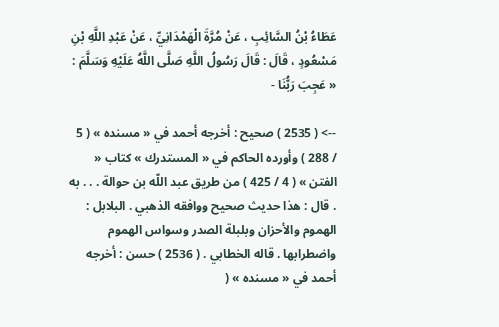عَطَاءُ بْنُ السَّائِبِ ، عَنْ مُرَّةَ الْهَمْدَانِيِّ ، عَنْ عَبْدِ اللَّهِ بْنِ مَسْعُودٍ ، قَالَ : قَالَ رَسُولُ اللَّهِ صَلَّى اللَّهُ عَلَيْهِ وَسَلَّمَ : « عَجِبَ رَبُّنَا -

--> ( 2535 ) صحيح : أخرجه أحمد في « مسنده » ( 5 / 288 ) وأورده الحاكم في « المستدرك » كتاب « الفتن » ( 4 / 425 ) من طريق عبد اللّه بن حوالة . . . به . قال : هذا حديث صحيح ووافقه الذهبي . البلابل : الهموم والأحزان وبلبلة الصدر وسواس الهموم واضطرابها . قاله الخطابي . ( 2536 ) حسن : أخرجه أحمد في « مسنده » (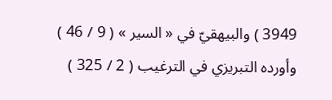3949 ) والبيهقيّ في « السير » ( 9 / 46 ) وأورده التبريزي في الترغيب ( 2 / 325 )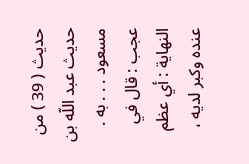حديث ( 39 ) من حديث عبد اللّه بن مسعود . . . به . عجب : قال في النهاية : أي عظم عنده وكبر لديه ،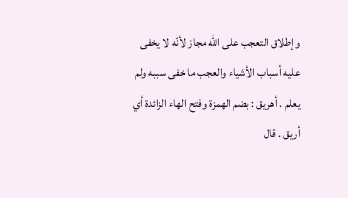وإطلاق التعجب على اللّه مجاز لأنّه لا يخفى عليه أسباب الأشياء والعجب ما خفى سببه ولم يعلم . أهريق : بضم الهمزة وفتح الهاء الزائدة أي أريق . قال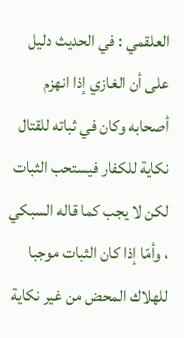العلقمي : في الحديث دليل على أن الغازي إذا انهزم أصحابه وكان في ثباته للقتال نكاية للكفار فيستحب الثبات لكن لا يجب كما قاله السبكي ، وأمّا إذا كان الثبات موجبا للهلاك المحض من غير نكاية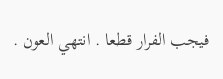فيجب الفرار قطعا . انتهي العون .